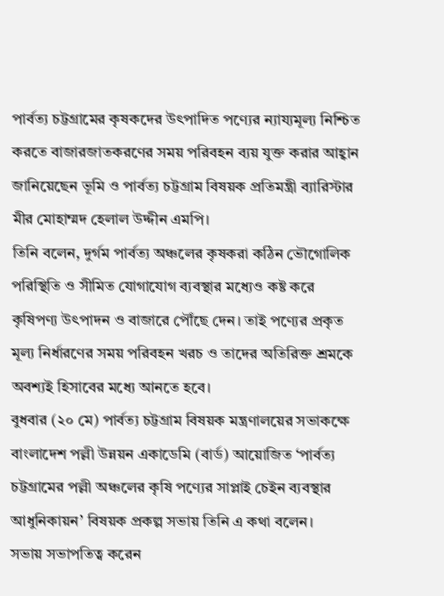পার্বত্য চট্টগ্রামের কৃষকদের উৎপাদিত পণ্যের ন্যায্যমূল্য নিশ্চিত করতে বাজারজাতকরণের সময় পরিবহন ব্যয় যুক্ত করার আহ্বান জানিয়েছেন ভূমি ও পার্বত্য চট্টগ্রাম বিষয়ক প্রতিমন্ত্রী ব্যারিস্টার মীর মোহাম্মদ হেলাল উদ্দীন এমপি।
তিনি বলেন, দুর্গম পার্বত্য অঞ্চলের কৃষকরা কঠিন ভৌগোলিক পরিস্থিতি ও সীমিত যোগাযোগ ব্যবস্থার মধ্যেও কষ্ট করে কৃষিপণ্য উৎপাদন ও বাজারে পৌঁছে দেন। তাই পণ্যের প্রকৃত মূল্য নির্ধারণের সময় পরিবহন খরচ ও তাদের অতিরিক্ত শ্রমকে অবশ্যই হিসাবের মধ্যে আনতে হবে।
বুধবার (২০ মে) পার্বত্য চট্টগ্রাম বিষয়ক মন্ত্রণালয়ের সভাকক্ষে বাংলাদেশ পল্লী উন্নয়ন একাডেমি (বার্ড) আয়োজিত ‘পার্বত্য চট্টগ্রামের পল্লী অঞ্চলের কৃষি পণ্যের সাপ্লাই চেইন ব্যবস্থার আধুনিকায়ন’ বিষয়ক প্রকল্প সভায় তিনি এ কথা বলেন।
সভায় সভাপতিত্ব করেন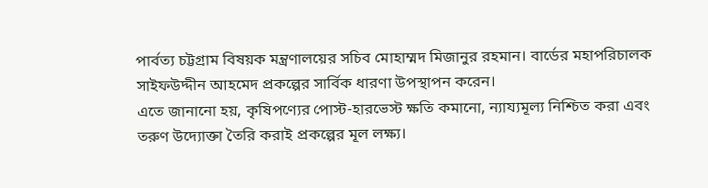পার্বত্য চট্টগ্রাম বিষয়ক মন্ত্রণালয়ের সচিব মোহাম্মদ মিজানুর রহমান। বার্ডের মহাপরিচালক সাইফউদ্দীন আহমেদ প্রকল্পের সার্বিক ধারণা উপস্থাপন করেন।
এতে জানানো হয়, কৃষিপণ্যের পোস্ট-হারভেস্ট ক্ষতি কমানো, ন্যায্যমূল্য নিশ্চিত করা এবং তরুণ উদ্যোক্তা তৈরি করাই প্রকল্পের মূল লক্ষ্য।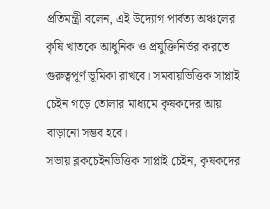প্রতিমন্ত্রী বলেন, এই উদ্যোগ পার্বত্য অঞ্চলের কৃষি খাতকে আধুনিক ও প্রযুক্তিনির্ভর করতে গুরুত্বপূর্ণ ভূমিকা রাখবে। সমবায়ভিত্তিক সাপ্লাই চেইন গড়ে তোলার মাধ্যমে কৃষকদের আয় বাড়ানো সম্ভব হবে।
সভায় ব্লকচেইনভিত্তিক সাপ্লাই চেইন, কৃষকদের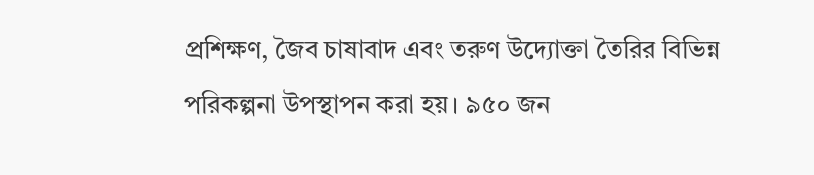প্রশিক্ষণ, জৈব চাষাবাদ এবং তরুণ উদ্যোক্তা তৈরির বিভিন্ন পরিকল্পনা উপস্থাপন করা হয়। ৯৫০ জন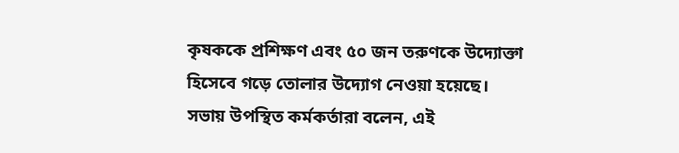কৃষককে প্রশিক্ষণ এবং ৫০ জন তরুণকে উদ্যোক্তা হিসেবে গড়ে তোলার উদ্যোগ নেওয়া হয়েছে।
সভায় উপস্থিত কর্মকর্তারা বলেন, এই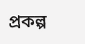প্রকল্প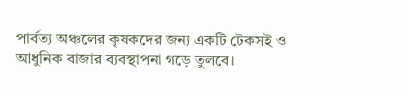পার্বত্য অঞ্চলের কৃষকদের জন্য একটি টেকসই ও আধুনিক বাজার ব্যবস্থাপনা গড়ে তুলবে।